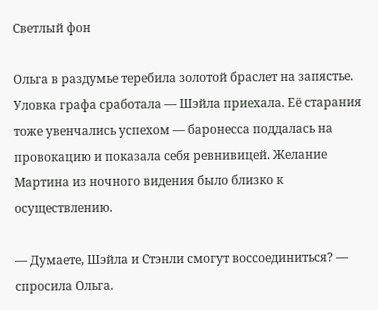Светлый фон

Ольга в раздумье теребила золотой браслет на запястье. Уловка графа сработала — Шэйла приехала. Её старания тоже увенчались успехом — баронесса поддалась на провокацию и показала себя ревнивицей. Желание Мартина из ночного видения было близко к осуществлению.

— Думаете, Шэйла и Стэнли смогут воссоединиться? — спросила Ольга.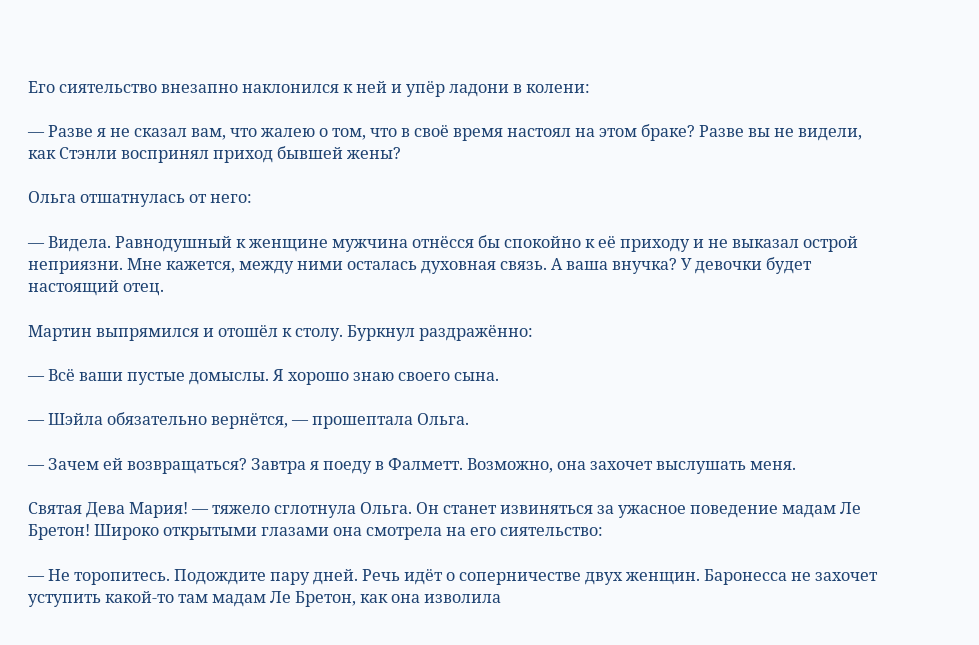Его сиятельство внезапно наклонился к ней и упёр ладони в колени:

— Разве я не сказал вам, что жалею о том, что в своё время настоял на этом браке? Разве вы не видели, как Стэнли воспринял приход бывшей жены?

Ольга отшатнулась от него:

— Видела. Равнодушный к женщине мужчина отнёсся бы спокойно к её приходу и не выказал острой неприязни. Мне кажется, между ними осталась духовная связь. А ваша внучка? У девочки будет настоящий отец.

Мартин выпрямился и отошёл к столу. Буркнул раздражённо:

— Всё ваши пустые домыслы. Я хорошо знаю своего сына.

— Шэйла обязательно вернётся, — прошептала Ольга.

— Зачем ей возвращаться? Завтра я поеду в Фалметт. Возможно, она захочет выслушать меня.

Святая Дева Мария! — тяжело сглотнула Ольга. Он станет извиняться за ужасное поведение мадам Ле Бретон! Широко открытыми глазами она смотрела на его сиятельство:

— Не торопитесь. Подождите пару дней. Речь идёт о соперничестве двух женщин. Баронесса не захочет уступить какой-то там мадам Ле Бретон, как она изволила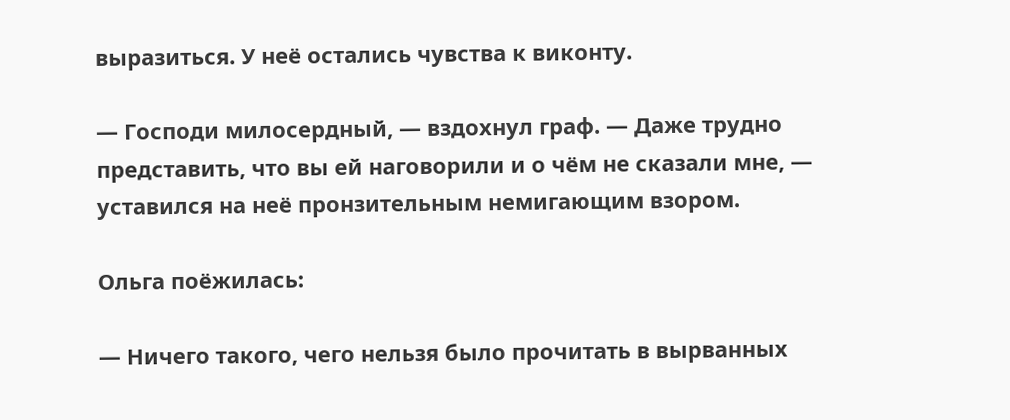выразиться. У неё остались чувства к виконту.

— Господи милосердный, — вздохнул граф. — Даже трудно представить, что вы ей наговорили и о чём не сказали мне, — уставился на неё пронзительным немигающим взором.

Ольга поёжилась:

— Ничего такого, чего нельзя было прочитать в вырванных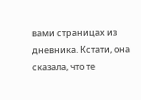вами страницах из дневника. Кстати, она сказала, что те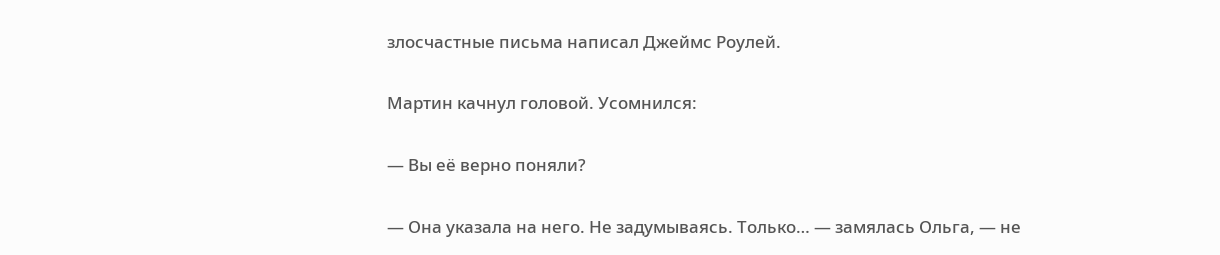злосчастные письма написал Джеймс Роулей.

Мартин качнул головой. Усомнился:

— Вы её верно поняли?

— Она указала на него. Не задумываясь. Только… — замялась Ольга, — не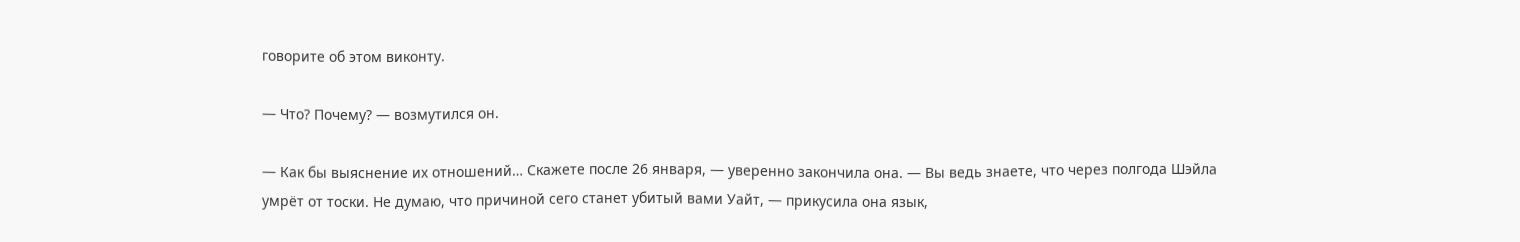говорите об этом виконту.

— Что? Почему? — возмутился он.

— Как бы выяснение их отношений… Скажете после 26 января, — уверенно закончила она. — Вы ведь знаете, что через полгода Шэйла умрёт от тоски. Не думаю, что причиной сего станет убитый вами Уайт, — прикусила она язык,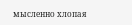мысленно хлопая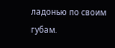ладонью по своим губам.